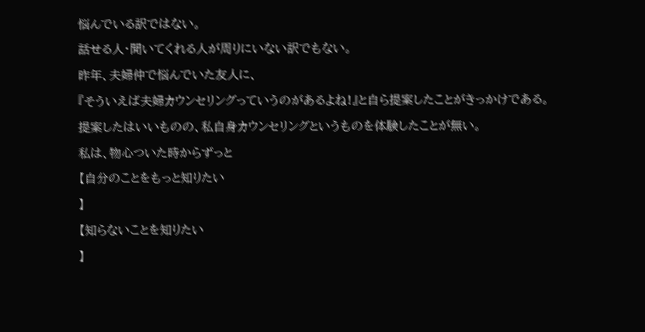悩んでいる訳ではない。
話せる人・聞いてくれる人が周りにいない訳でもない。
昨年、夫婦仲で悩んでいた友人に、
『そういえば夫婦カウンセリングっていうのがあるよね!』と自ら提案したことがきっかけである。
提案したはいいものの、私自身カウンセリングというものを体験したことが無い。
私は、物心ついた時からずっと
【自分のことをもっと知りたい
】
【知らないことを知りたい
】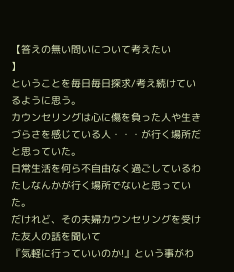【答えの無い問いについて考えたい
】
ということを毎日毎日探求/考え続けているように思う。
カウンセリングは心に傷を負った人や生きづらさを感じている人・・・が行く場所だと思っていた。
日常生活を何ら不自由なく過ごしているわたしなんかが行く場所でないと思っていた。
だけれど、その夫婦カウンセリングを受けた友人の話を聞いて
『気軽に行っていいのか!』という事がわ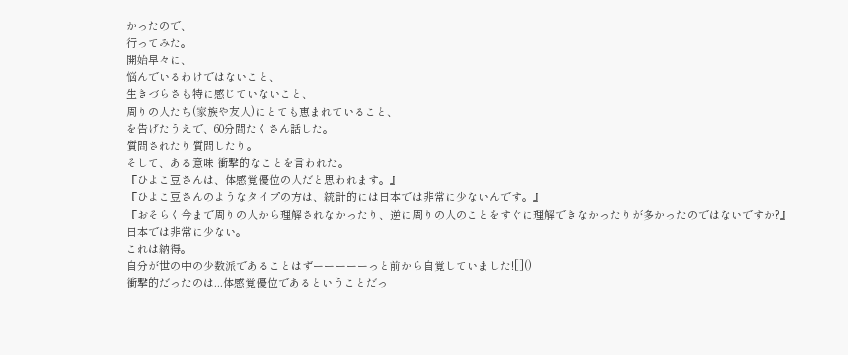かったので、
行ってみた。
開始早々に、
悩んでいるわけではないこと、
生きづらさも特に感じていないこと、
周りの人たち(家族や友人)にとても恵まれていること、
を告げたうえで、60分間たくさん話した。
質問されたり質問したり。
そして、ある意味 衝撃的なことを言われた。
『ひよこ豆さんは、体感覚優位の人だと思われます。』
『ひよこ豆さんのようなタイプの方は、統計的には日本では非常に少ないんです。』
『おそらく今まで周りの人から理解されなかったり、逆に周りの人のことをすぐに理解できなかったりが多かったのではないですか?』
日本では非常に少ない。
これは納得。
自分が世の中の少数派であることはずーーーーーっと前から自覚していました![]()
衝撃的だったのは...体感覚優位であるということだっ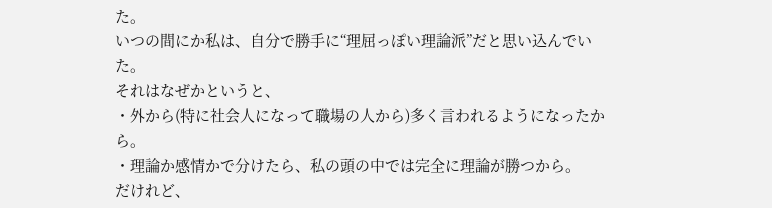た。
いつの間にか私は、自分で勝手に“理屈っぽい理論派”だと思い込んでいた。
それはなぜかというと、
・外から(特に社会人になって職場の人から)多く言われるようになったから。
・理論か感情かで分けたら、私の頭の中では完全に理論が勝つから。
だけれど、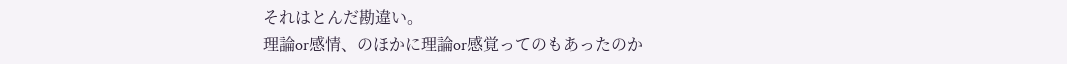それはとんだ勘違い。
理論or感情、のほかに理論or感覚ってのもあったのか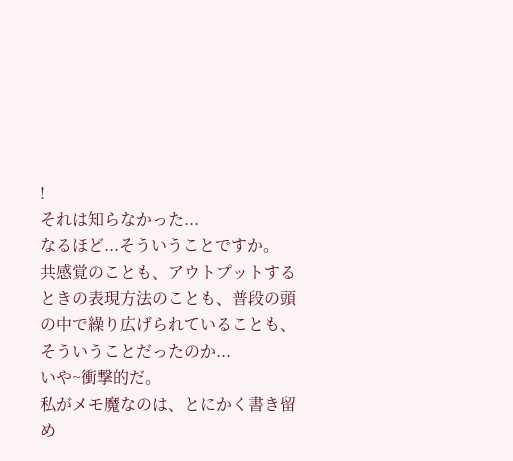!
それは知らなかった...
なるほど...そういうことですか。
共感覚のことも、アウトプットするときの表現方法のことも、普段の頭の中で繰り広げられていることも、
そういうことだったのか...
いや~衝撃的だ。
私がメモ魔なのは、とにかく書き留め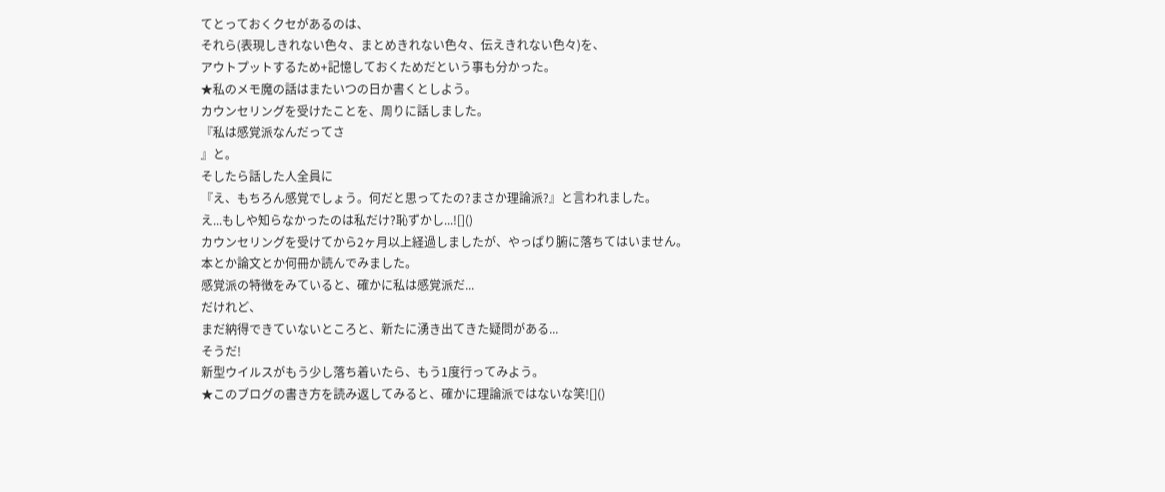てとっておくクセがあるのは、
それら(表現しきれない色々、まとめきれない色々、伝えきれない色々)を、
アウトプットするため+記憶しておくためだという事も分かった。
★私のメモ魔の話はまたいつの日か書くとしよう。
カウンセリングを受けたことを、周りに話しました。
『私は感覚派なんだってさ
』と。
そしたら話した人全員に
『え、もちろん感覚でしょう。何だと思ってたの?まさか理論派?』と言われました。
え...もしや知らなかったのは私だけ?恥ずかし...![]()
カウンセリングを受けてから2ヶ月以上経過しましたが、やっぱり腑に落ちてはいません。
本とか論文とか何冊か読んでみました。
感覚派の特徴をみていると、確かに私は感覚派だ...
だけれど、
まだ納得できていないところと、新たに湧き出てきた疑問がある...
そうだ!
新型ウイルスがもう少し落ち着いたら、もう1度行ってみよう。
★このブログの書き方を読み返してみると、確かに理論派ではないな笑![]()